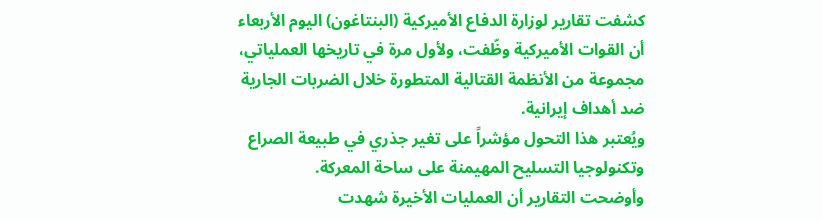كشفت تقارير لوزارة الدفاع الأميركية (البنتاغون) اليوم الأربعاء أن القوات الأميركية وظّفت، ولأول مرة في تاريخها العملياتي، مجموعة من الأنظمة القتالية المتطورة خلال الضربات الجارية ضد أهداف إيرانية.
ويُعتبر هذا التحول مؤشراً على تغير جذري في طبيعة الصراع وتكنولوجيا التسليح المهيمنة على ساحة المعركة.
وأوضحت التقارير أن العمليات الأخيرة شهدت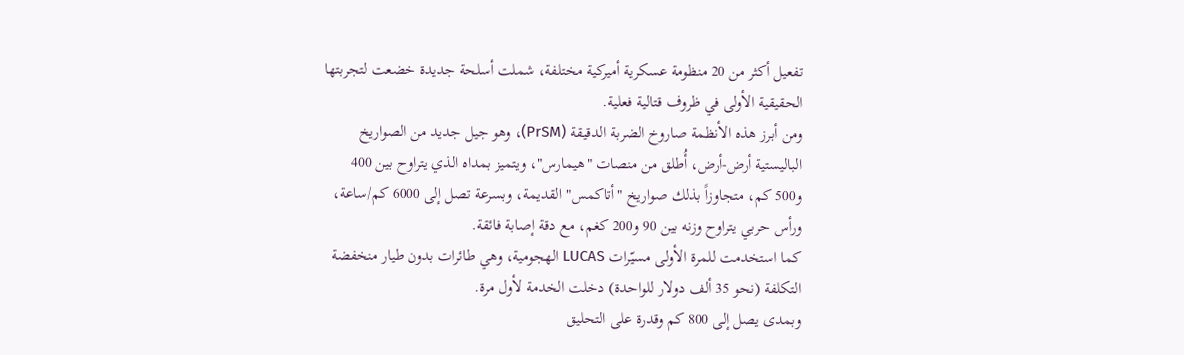تفعيل أكثر من 20 منظومة عسكرية أميركية مختلفة، شملت أسلحة جديدة خضعت لتجربتها الحقيقية الأولى في ظروف قتالية فعلية.
ومن أبرز هذه الأنظمة صاروخ الضربة الدقيقة (PrSM)، وهو جيل جديد من الصواريخ الباليستية أرض-أرض، أُطلق من منصات "هيمارس"، ويتميز بمداه الذي يتراوح بين 400 و500 كم، متجاوزاً بذلك صواريخ "أتاكمس" القديمة، وبسرعة تصل إلى 6000 كم/ساعة، ورأس حربي يتراوح وزنه بين 90 و200 كغم، مع دقة إصابة فائقة.
كما استخدمت للمرة الأولى مسيّرات LUCAS الهجومية، وهي طائرات بدون طيار منخفضة التكلفة (نحو 35 ألف دولار للواحدة) دخلت الخدمة لأول مرة.
وبمدى يصل إلى 800 كم وقدرة على التحليق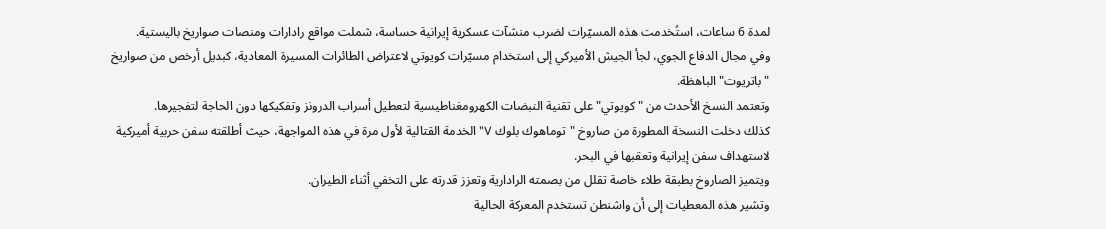لمدة 6 ساعات، استُخدمت هذه المسيّرات لضرب منشآت عسكرية إيرانية حساسة، شملت مواقع رادارات ومنصات صواريخ باليستية.
وفي مجال الدفاع الجوي، لجأ الجيش الأميركي إلى استخدام مسيّرات كويوتي لاعتراض الطائرات المسيرة المعادية، كبديل أرخص من صواريخ "باتريوت" الباهظة.
وتعتمد النسخ الأحدث من "كويوتي" على تقنية النبضات الكهرومغناطيسية لتعطيل أسراب الدرونز وتفكيكها دون الحاجة لتفجيرها.
كذلك دخلت النسخة المطورة من صاروخ "توماهوك بلوك V" الخدمة القتالية لأول مرة في هذه المواجهة، حيث أطلقته سفن حربية أميركية لاستهداف سفن إيرانية وتعقبها في البحر.
ويتميز الصاروخ بطبقة طلاء خاصة تقلل من بصمته الرادارية وتعزز قدرته على التخفي أثناء الطيران.
وتشير هذه المعطيات إلى أن واشنطن تستخدم المعركة الحالية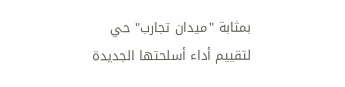بمثابة "ميدان تجارب" حي لتقييم أداء أسلحتها الجديدة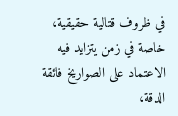في ظروف قتالية حقيقية، خاصة في زمن يتزايد فيه الاعتماد على الصواريخ فائقة الدقة،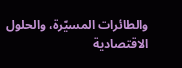والطائرات المسيّرة، والحلول الاقتصادية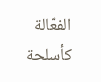الفعّالة كأسلحة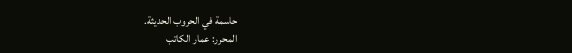حاسمة في الحروب الحديثة.
المحرر: عمار الكاتب